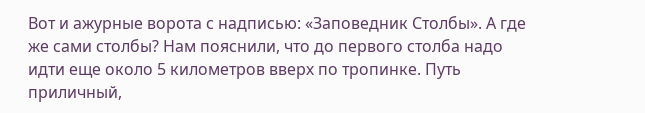Вот и ажурные ворота с надписью: «Заповедник Столбы». А где же сами столбы? Нам пояснили, что до первого столба надо идти еще около 5 километров вверх по тропинке. Путь приличный,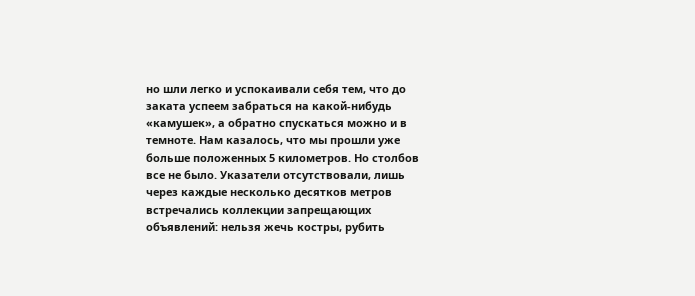но шли легко и успокаивали себя тем, что до заката успеем забраться на какой-нибудь «камушек», а обратно спускаться можно и в темноте. Нам казалось, что мы прошли уже больше положенных 5 километров. Но столбов все не было. Указатели отсутствовали, лишь через каждые несколько десятков метров встречались коллекции запрещающих объявлений: нельзя жечь костры, рубить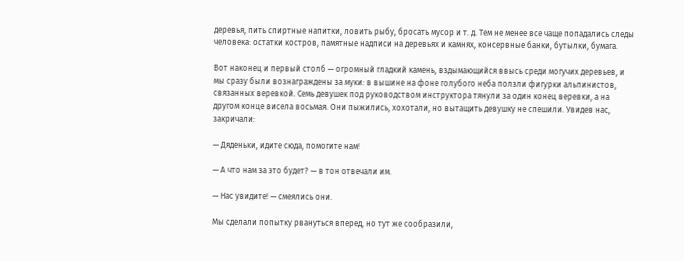деревья, пить спиртные напитки, ловить рыбу, бросать мусор и т. д. Тем не менее все чаще попадались следы человека: остатки костров, памятные надписи на деревьях и камнях, консервные банки, бутылки, бумага.

Вот наконец и первый столб — огромный гладкий камень, вздымающийся ввысь среди могучих деревьев, и мы сразу были вознаграждены за муки: в вышине на фоне голубого неба ползли фигурки альпинистов, связанных веревкой. Семь девушек под руководством инструктора тянули за один конец веревки, а на другом конце висела восьмая. Они пыжились, хохотали, но вытащить девушку не спешили. Увидев нас, закричали:

— Дяденьки, идите сюда, помогите нам!

— А что нам за это будет? — в тон отвечали им.

— Нас увидите! — смеялись они.

Мы сделали попытку рвануться вперед, но тут же сообразили,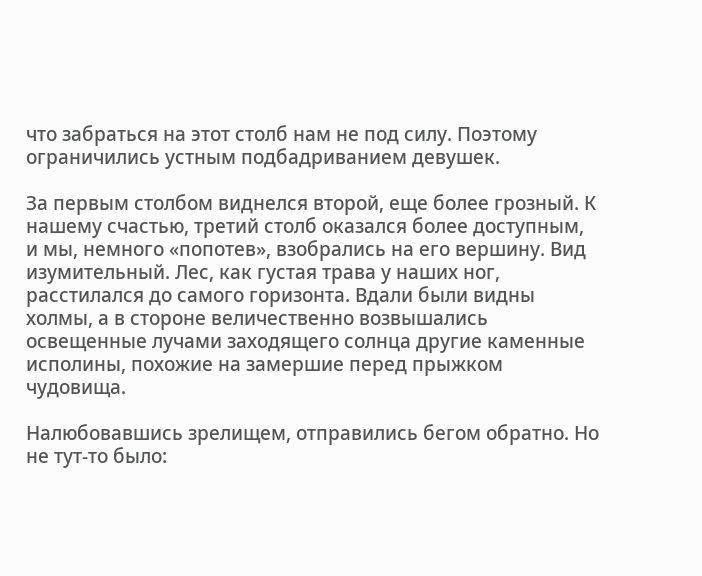что забраться на этот столб нам не под силу. Поэтому ограничились устным подбадриванием девушек.

За первым столбом виднелся второй, еще более грозный. К нашему счастью, третий столб оказался более доступным, и мы, немного «попотев», взобрались на его вершину. Вид изумительный. Лес, как густая трава у наших ног, расстилался до самого горизонта. Вдали были видны холмы, а в стороне величественно возвышались освещенные лучами заходящего солнца другие каменные исполины, похожие на замершие перед прыжком чудовища.

Налюбовавшись зрелищем, отправились бегом обратно. Но не тут-то было: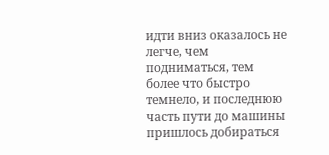идти вниз оказалось не легче, чем подниматься, тем более что быстро темнело, и последнюю часть пути до машины пришлось добираться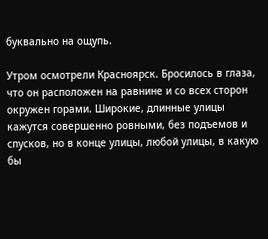буквально на ощупь.

Утром осмотрели Красноярск. Бросилось в глаза, что он расположен на равнине и со всех сторон окружен горами. Широкие, длинные улицы кажутся совершенно ровными, без подъемов и спусков, но в конце улицы, любой улицы, в какую бы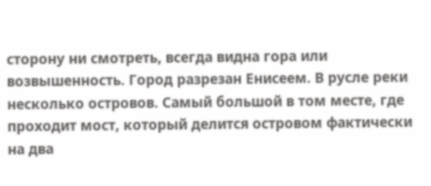сторону ни смотреть, всегда видна гора или возвышенность. Город разрезан Енисеем. В русле реки несколько островов. Самый большой в том месте, где проходит мост, который делится островом фактически на два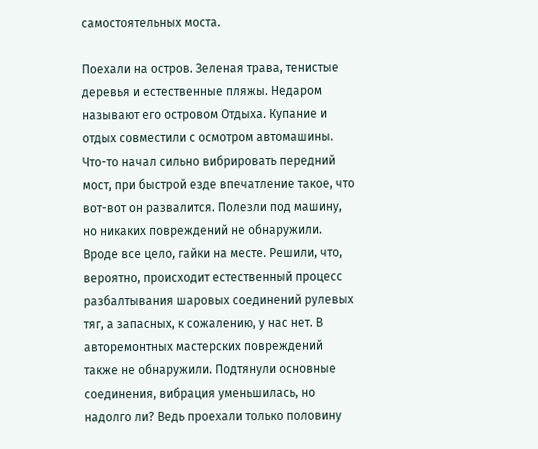самостоятельных моста.

Поехали на остров. Зеленая трава, тенистые деревья и естественные пляжы. Недаром называют его островом Отдыха. Купание и отдых совместили с осмотром автомашины. Что-то начал сильно вибрировать передний мост, при быстрой езде впечатление такое, что вот-вот он развалится. Полезли под машину, но никаких повреждений не обнаружили. Вроде все цело, гайки на месте. Решили, что, вероятно, происходит естественный процесс разбалтывания шаровых соединений рулевых тяг, а запасных, к сожалению, у нас нет. В авторемонтных мастерских повреждений также не обнаружили. Подтянули основные соединения, вибрация уменьшилась, но надолго ли? Ведь проехали только половину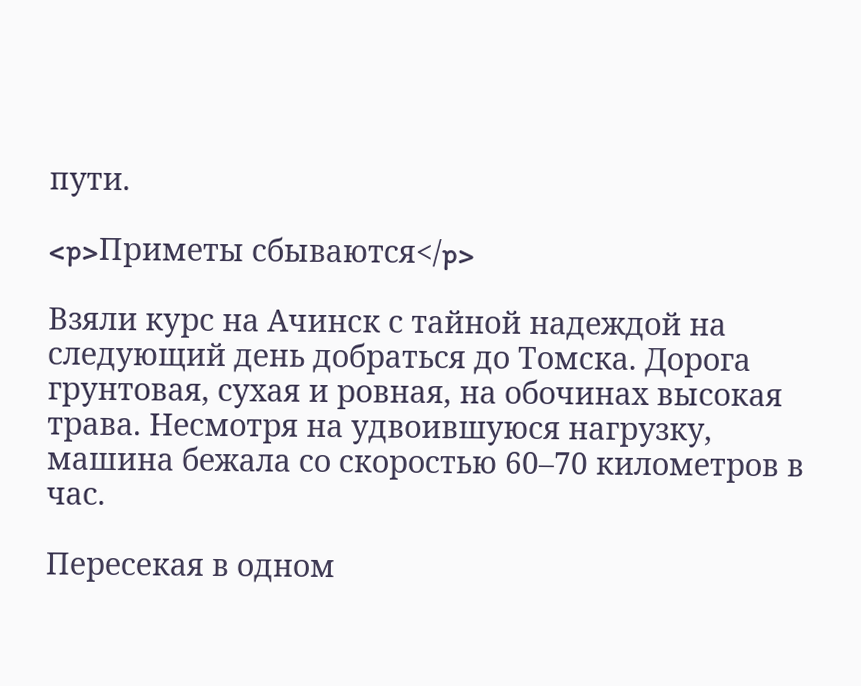пути.

<p>Приметы сбываются</p>

Взяли курс на Ачинск с тайной надеждой на следующий день добраться до Томска. Дорога грунтовая, сухая и ровная, на обочинах высокая трава. Несмотря на удвоившуюся нагрузку, машина бежала со скоростью 60–70 километров в час.

Пересекая в одном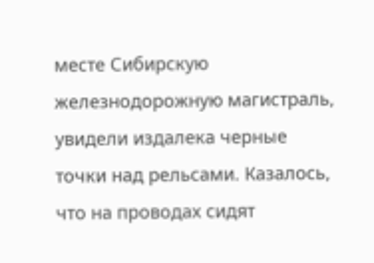месте Сибирскую железнодорожную магистраль, увидели издалека черные точки над рельсами. Казалось, что на проводах сидят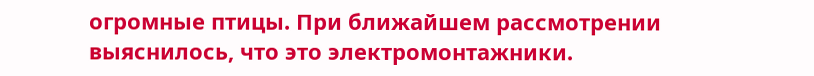огромные птицы. При ближайшем рассмотрении выяснилось, что это электромонтажники.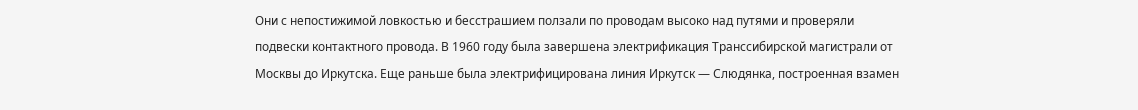Они с непостижимой ловкостью и бесстрашием ползали по проводам высоко над путями и проверяли подвески контактного провода. В 1960 году была завершена электрификация Транссибирской магистрали от Москвы до Иркутска. Еще раньше была электрифицирована линия Иркутск — Слюдянка, построенная взамен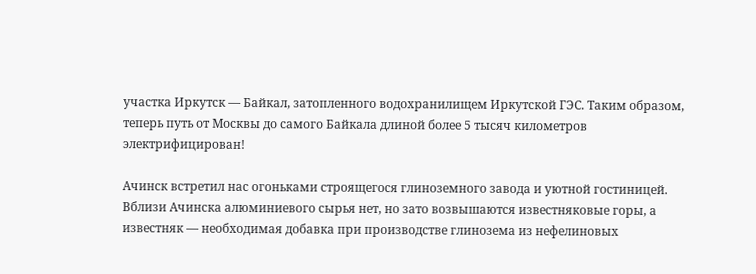участка Иркутск — Байкал, затопленного водохранилищем Иркутской ГЭС. Таким образом, теперь путь от Москвы до самого Байкала длиной более 5 тысяч километров электрифицирован!

Ачинск встретил нас огоньками строящегося глиноземного завода и уютной гостиницей. Вблизи Ачинска алюминиевого сырья нет, но зато возвышаются известняковые горы, а известняк — необходимая добавка при производстве глинозема из нефелиновых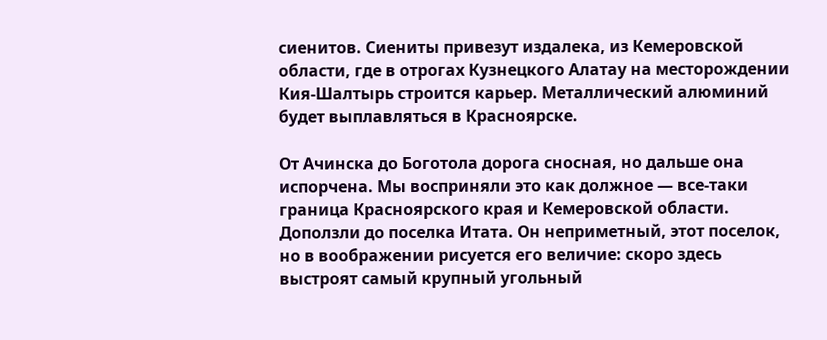сиенитов. Сиениты привезут издалека, из Кемеровской области, где в отрогах Кузнецкого Алатау на месторождении Кия-Шалтырь строится карьер. Металлический алюминий будет выплавляться в Красноярске.

От Ачинска до Боготола дорога сносная, но дальше она испорчена. Мы восприняли это как должное — все-таки граница Красноярского края и Кемеровской области. Доползли до поселка Итата. Он неприметный, этот поселок, но в воображении рисуется его величие: скоро здесь выстроят самый крупный угольный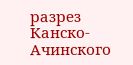разрез Канско-Ачинского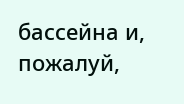бассейна и, пожалуй,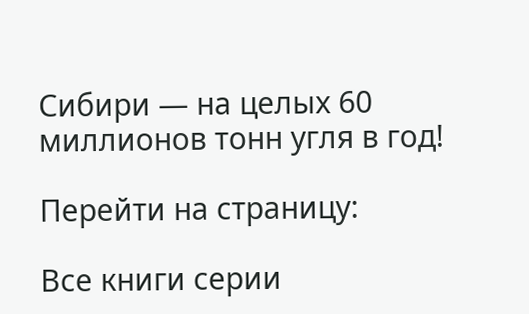Сибири — на целых 60 миллионов тонн угля в год!

Перейти на страницу:

Все книги серии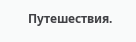Путешествия.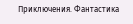Приключения. Фантастика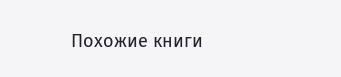Похожие книги